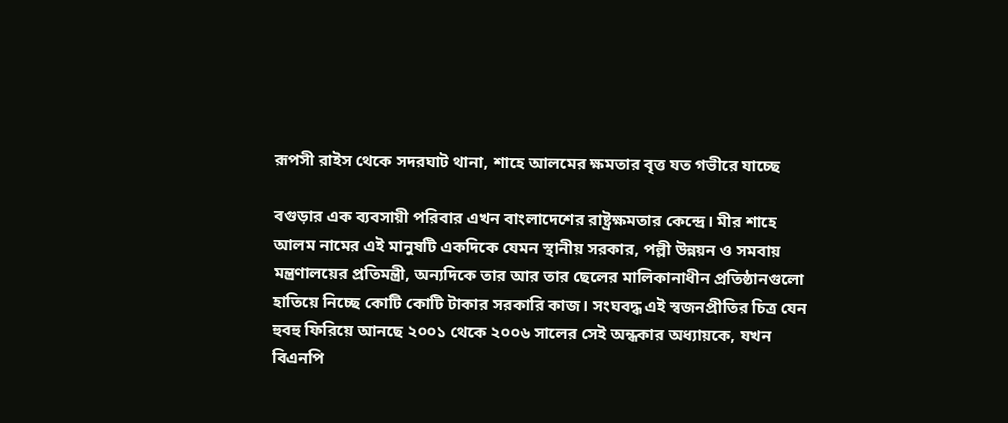রূপসী রাইস থেকে সদরঘাট থানা, শাহে আলমের ক্ষমতার বৃত্ত যত গভীরে যাচ্ছে

বগুড়ার এক ব্যবসায়ী পরিবার এখন বাংলাদেশের রাষ্ট্রক্ষমতার কেন্দ্রে। মীর শাহে আলম নামের এই মানুষটি একদিকে যেমন স্থানীয় সরকার, পল্লী উন্নয়ন ও সমবায় মন্ত্রণালয়ের প্রতিমন্ত্রী, অন্যদিকে তার আর তার ছেলের মালিকানাধীন প্রতিষ্ঠানগুলো হাতিয়ে নিচ্ছে কোটি কোটি টাকার সরকারি কাজ। সংঘবদ্ধ এই স্বজনপ্রীতির চিত্র যেন হুবহু ফিরিয়ে আনছে ২০০১ থেকে ২০০৬ সালের সেই অন্ধকার অধ্যায়কে, যখন বিএনপি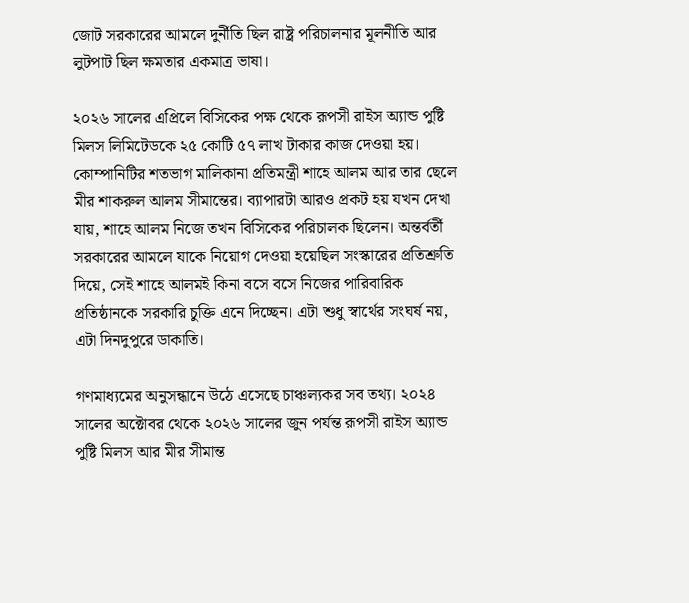জোট সরকারের আমলে দুর্নীতি ছিল রাষ্ট্র পরিচালনার মূলনীতি আর লুটপাট ছিল ক্ষমতার একমাত্র ভাষা।

২০২৬ সালের এপ্রিলে বিসিকের পক্ষ থেকে রূপসী রাইস অ্যান্ড পুষ্টি মিলস লিমিটেডকে ২৫ কোটি ৫৭ লাখ টাকার কাজ দেওয়া হয়। কোম্পানিটির শতভাগ মালিকানা প্রতিমন্ত্রী শাহে আলম আর তার ছেলে মীর শাকরুল আলম সীমান্তের। ব্যাপারটা আরও প্রকট হয় যখন দেখা যায়, শাহে আলম নিজে তখন বিসিকের পরিচালক ছিলেন। অন্তর্বর্তী সরকারের আমলে যাকে নিয়োগ দেওয়া হয়েছিল সংস্কারের প্রতিশ্রুতি দিয়ে, সেই শাহে আলমই কিনা বসে বসে নিজের পারিবারিক প্রতিষ্ঠানকে সরকারি চুক্তি এনে দিচ্ছেন। এটা শুধু স্বার্থের সংঘর্ষ নয়, এটা দিনদুপুরে ডাকাতি।

গণমাধ্যমের অনুসন্ধানে উঠে এসেছে চাঞ্চল্যকর সব তথ্য। ২০২৪ সালের অক্টোবর থেকে ২০২৬ সালের জুন পর্যন্ত রূপসী রাইস অ্যান্ড পুষ্টি মিলস আর মীর সীমান্ত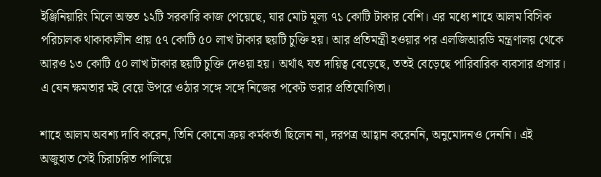ইঞ্জিনিয়ারিং মিলে অন্তত ১২টি সরকারি কাজ পেয়েছে, যার মোট মূল্য ৭১ কোটি টাকার বেশি। এর মধ্যে শাহে আলম বিসিক পরিচালক থাকাকালীন প্রায় ৫৭ কোটি ৫০ লাখ টাকার ছয়টি চুক্তি হয়। আর প্রতিমন্ত্রী হওয়ার পর এলজিআরডি মন্ত্রণালয় থেকে আরও ১৩ কোটি ৫০ লাখ টাকার ছয়টি চুক্তি দেওয়া হয়। অর্থাৎ যত দায়িত্ব বেড়েছে, ততই বেড়েছে পারিবারিক ব্যবসার প্রসার। এ যেন ক্ষমতার মই বেয়ে উপরে ওঠার সঙ্গে সঙ্গে নিজের পকেট ভরার প্রতিযোগিতা।

শাহে আলম অবশ্য দাবি করেন, তিনি কোনো ক্রয় কর্মকর্তা ছিলেন না, দরপত্র আহ্বান করেননি, অনুমোদনও দেননি। এই অজুহাত সেই চিরাচরিত পালিয়ে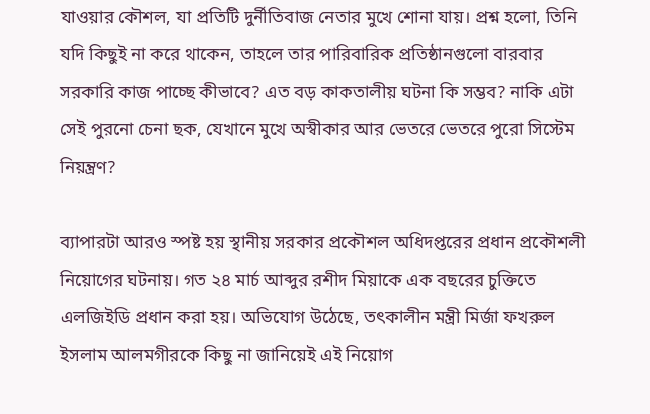যাওয়ার কৌশল, যা প্রতিটি দুর্নীতিবাজ নেতার মুখে শোনা যায়। প্রশ্ন হলো, তিনি যদি কিছুই না করে থাকেন, তাহলে তার পারিবারিক প্রতিষ্ঠানগুলো বারবার সরকারি কাজ পাচ্ছে কীভাবে? এত বড় কাকতালীয় ঘটনা কি সম্ভব? নাকি এটা সেই পুরনো চেনা ছক, যেখানে মুখে অস্বীকার আর ভেতরে ভেতরে পুরো সিস্টেম নিয়ন্ত্রণ?

ব্যাপারটা আরও স্পষ্ট হয় স্থানীয় সরকার প্রকৌশল অধিদপ্তরের প্রধান প্রকৌশলী নিয়োগের ঘটনায়। গত ২৪ মার্চ আব্দুর রশীদ মিয়াকে এক বছরের চুক্তিতে এলজিইডি প্রধান করা হয়। অভিযোগ উঠেছে, তৎকালীন মন্ত্রী মির্জা ফখরুল ইসলাম আলমগীরকে কিছু না জানিয়েই এই নিয়োগ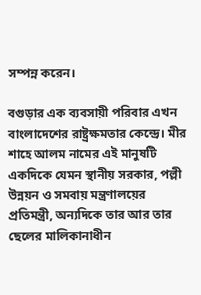সম্পন্ন করেন।

বগুড়ার এক ব্যবসায়ী পরিবার এখন বাংলাদেশের রাষ্ট্রক্ষমতার কেন্দ্রে। মীর শাহে আলম নামের এই মানুষটি একদিকে যেমন স্থানীয় সরকার, পল্লী উন্নয়ন ও সমবায় মন্ত্রণালয়ের প্রতিমন্ত্রী, অন্যদিকে তার আর তার ছেলের মালিকানাধীন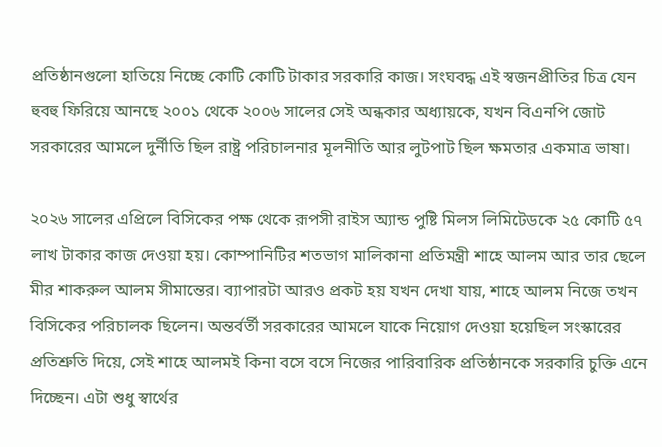প্রতিষ্ঠানগুলো হাতিয়ে নিচ্ছে কোটি কোটি টাকার সরকারি কাজ। সংঘবদ্ধ এই স্বজনপ্রীতির চিত্র যেন হুবহু ফিরিয়ে আনছে ২০০১ থেকে ২০০৬ সালের সেই অন্ধকার অধ্যায়কে, যখন বিএনপি জোট সরকারের আমলে দুর্নীতি ছিল রাষ্ট্র পরিচালনার মূলনীতি আর লুটপাট ছিল ক্ষমতার একমাত্র ভাষা।

২০২৬ সালের এপ্রিলে বিসিকের পক্ষ থেকে রূপসী রাইস অ্যান্ড পুষ্টি মিলস লিমিটেডকে ২৫ কোটি ৫৭ লাখ টাকার কাজ দেওয়া হয়। কোম্পানিটির শতভাগ মালিকানা প্রতিমন্ত্রী শাহে আলম আর তার ছেলে মীর শাকরুল আলম সীমান্তের। ব্যাপারটা আরও প্রকট হয় যখন দেখা যায়, শাহে আলম নিজে তখন বিসিকের পরিচালক ছিলেন। অন্তর্বর্তী সরকারের আমলে যাকে নিয়োগ দেওয়া হয়েছিল সংস্কারের প্রতিশ্রুতি দিয়ে, সেই শাহে আলমই কিনা বসে বসে নিজের পারিবারিক প্রতিষ্ঠানকে সরকারি চুক্তি এনে দিচ্ছেন। এটা শুধু স্বার্থের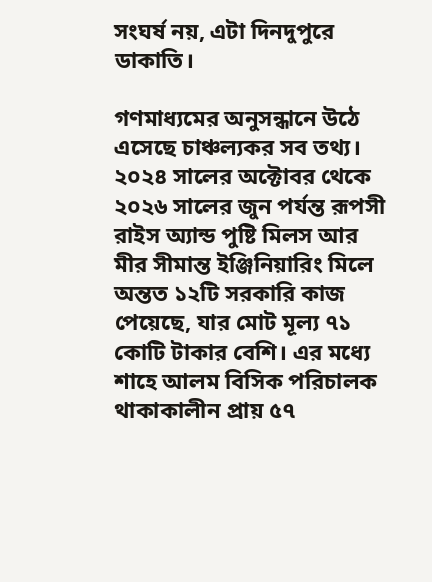সংঘর্ষ নয়, এটা দিনদুপুরে ডাকাতি।

গণমাধ্যমের অনুসন্ধানে উঠে এসেছে চাঞ্চল্যকর সব তথ্য। ২০২৪ সালের অক্টোবর থেকে ২০২৬ সালের জুন পর্যন্ত রূপসী রাইস অ্যান্ড পুষ্টি মিলস আর মীর সীমান্ত ইঞ্জিনিয়ারিং মিলে অন্তত ১২টি সরকারি কাজ পেয়েছে, যার মোট মূল্য ৭১ কোটি টাকার বেশি। এর মধ্যে শাহে আলম বিসিক পরিচালক থাকাকালীন প্রায় ৫৭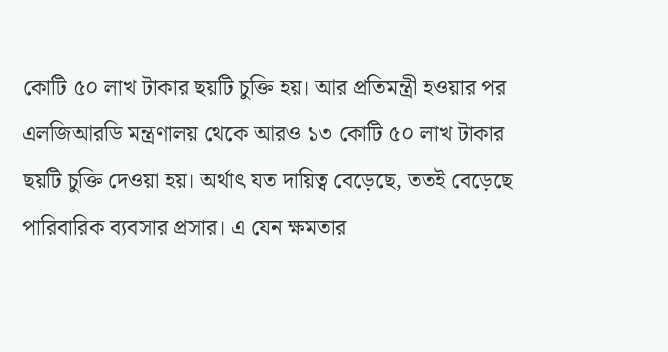কোটি ৫০ লাখ টাকার ছয়টি চুক্তি হয়। আর প্রতিমন্ত্রী হওয়ার পর এলজিআরডি মন্ত্রণালয় থেকে আরও ১৩ কোটি ৫০ লাখ টাকার ছয়টি চুক্তি দেওয়া হয়। অর্থাৎ যত দায়িত্ব বেড়েছে, ততই বেড়েছে পারিবারিক ব্যবসার প্রসার। এ যেন ক্ষমতার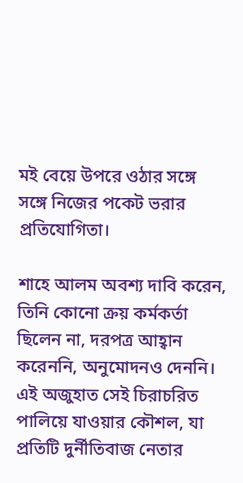মই বেয়ে উপরে ওঠার সঙ্গে সঙ্গে নিজের পকেট ভরার প্রতিযোগিতা।

শাহে আলম অবশ্য দাবি করেন, তিনি কোনো ক্রয় কর্মকর্তা ছিলেন না, দরপত্র আহ্বান করেননি, অনুমোদনও দেননি। এই অজুহাত সেই চিরাচরিত পালিয়ে যাওয়ার কৌশল, যা প্রতিটি দুর্নীতিবাজ নেতার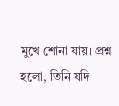মুখে শোনা যায়। প্রশ্ন হলো, তিনি যদি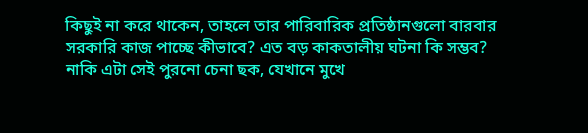কিছুই না করে থাকেন, তাহলে তার পারিবারিক প্রতিষ্ঠানগুলো বারবার সরকারি কাজ পাচ্ছে কীভাবে? এত বড় কাকতালীয় ঘটনা কি সম্ভব? নাকি এটা সেই পুরনো চেনা ছক, যেখানে মুখে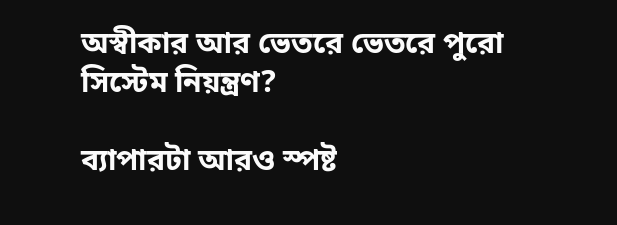অস্বীকার আর ভেতরে ভেতরে পুরো সিস্টেম নিয়ন্ত্রণ?

ব্যাপারটা আরও স্পষ্ট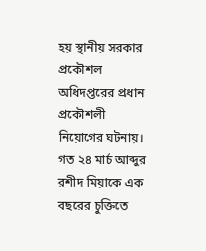হয় স্থানীয় সরকার প্রকৌশল অধিদপ্তরের প্রধান প্রকৌশলী নিয়োগের ঘটনায়। গত ২৪ মার্চ আব্দুর রশীদ মিয়াকে এক বছরের চুক্তিতে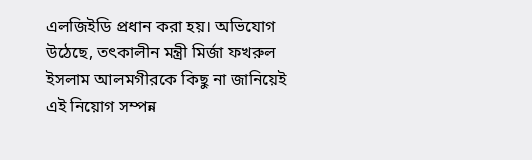এলজিইডি প্রধান করা হয়। অভিযোগ উঠেছে, তৎকালীন মন্ত্রী মির্জা ফখরুল ইসলাম আলমগীরকে কিছু না জানিয়েই এই নিয়োগ সম্পন্ন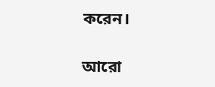করেন।

আরো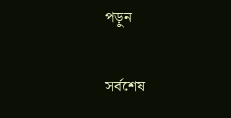পড়ুন

সর্বশেষ